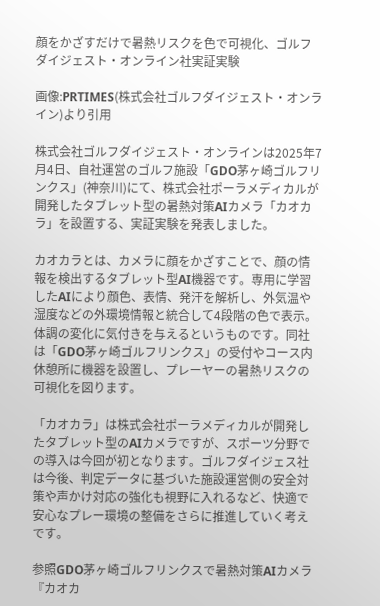顔をかざすだけで暑熱リスクを色で可視化、ゴルフダイジェスト・オンライン社実証実験

画像:PRTIMES(株式会社ゴルフダイジェスト・オンライン)より引用

株式会社ゴルフダイジェスト・オンラインは2025年7月4日、自社運営のゴルフ施設「GDO茅ヶ崎ゴルフリンクス」(神奈川)にて、株式会社ポーラメディカルが開発したタブレット型の暑熱対策AIカメラ「カオカラ」を設置する、実証実験を発表しました。

カオカラとは、カメラに顔をかざすことで、顔の情報を検出するタブレット型AI機器です。専用に学習したAIにより顔色、表情、発汗を解析し、外気温や湿度などの外環境情報と統合して4段階の色で表示。体調の変化に気付きを与えるというものです。同社は「GDO茅ヶ崎ゴルフリンクス」の受付やコース内休憩所に機器を設置し、プレーヤーの暑熱リスクの可視化を図ります。

「カオカラ」は株式会社ポーラメディカルが開発したタブレット型のAIカメラですが、スポーツ分野での導入は今回が初となります。ゴルフダイジェス社は今後、判定データに基づいた施設運営側の安全対策や声かけ対応の強化も視野に入れるなど、快適で安心なプレー環境の整備をさらに推進していく考えです。

参照GDO茅ヶ崎ゴルフリンクスで暑熱対策AIカメラ『カオカ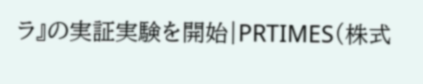ラ』の実証実験を開始|PRTIMES(株式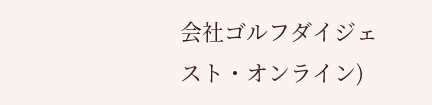会社ゴルフダイジェスト・オンライン)